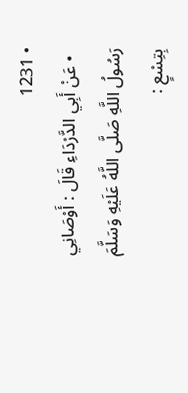• 1231
  • عَنْ أَبِي الدَّرْدَاءِ قَالَ : أَوْصَانِي رَسُولُ اللَّهِ صَلَّى اللَّهُ عَلَيْهِ وَسَلَّمَ بِتِسْعٍ :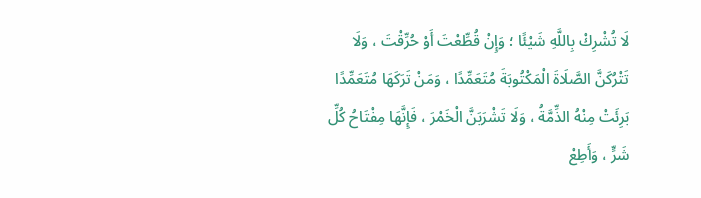لَا تُشْرِكْ بِاللَّهِ شَيْئًا ؛ وَإِنْ قُطِّعْتَ أَوْ حُرِّقْتَ ، وَلَا تَتْرُكَنَّ الصَّلَاةَ الْمَكْتُوبَةَ مُتَعَمِّدًا ، وَمَنْ تَرَكَهَا مُتَعَمِّدًا بَرِئَتْ مِنْهُ الذِّمَّةُ ، وَلَا تَشْرَبَنَّ الْخَمْرَ ، فَإِنَّهَا مِفْتَاحُ كُلِّ شَرٍّ ، وَأَطِعْ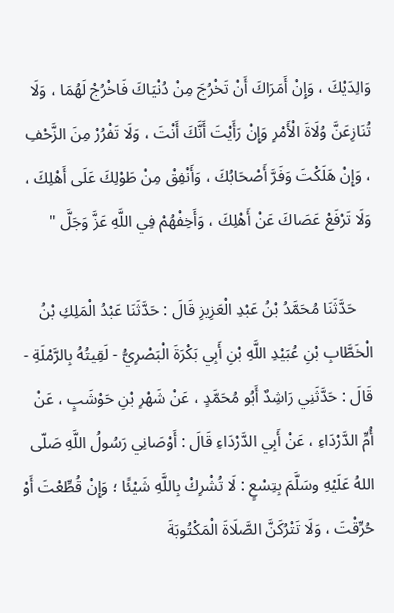وَالِدَيْكَ ، وَإِنْ أَمَرَاكَ أَنْ تَخْرُجَ مِنْ دُنْيَاكَ فَاخْرُجْ لَهُمَا ، وَلَا تُنَازِعَنَّ وُلَاةَ الْأَمْرِ وَإِنْ رَأَيْتَ أَنَّكَ أَنْتَ ، وَلَا تَفْرُرْ مِنَ الزَّحْفِ ، وَإِنْ هَلَكْتَ وَفَرَّ أَصْحَابُكَ ، وَأَنْفِقْ مِنْ طَوْلِكَ عَلَى أَهْلِكَ ، وَلَا تَرْفَعْ عَصَاكَ عَنْ أَهْلِكَ ، وَأَخِفْهُمْ فِي اللَّهِ عَزَّ وَجَلَّ "

    حَدَّثَنَا مُحَمَّدُ بْنُ عَبْدِ الْعَزِيزِ قَالَ : حَدَّثَنَا عَبْدُ الْمَلِكِ بْنُ الْخَطَّابِ بْنِ عُبَيْدِ اللَّهِ بْنِ أَبِي بَكْرَةَ الْبَصْرِيُّ - لَقِيتُهُ بِالرَّمْلَةِ - قَالَ : حَدَّثَنِي رَاشِدٌ أَبُو مُحَمَّدٍ ، عَنْ شَهْرِ بْنِ حَوْشَبٍ ، عَنْ أُمِّ الدَّرْدَاءِ ، عَنْ أَبِي الدَّرْدَاءِ قَالَ : أَوْصَانِي رَسُولُ اللَّهِ صَلّى اللهُ عَلَيْهِ وسَلَّمَ بِتِسْعٍ : لَا تُشْرِكْ بِاللَّهِ شَيْئًا ؛ وَإِنْ قُطِّعْتَ أَوْ حُرِّقْتَ ، وَلَا تَتْرُكَنَّ الصَّلَاةَ الْمَكْتُوبَةَ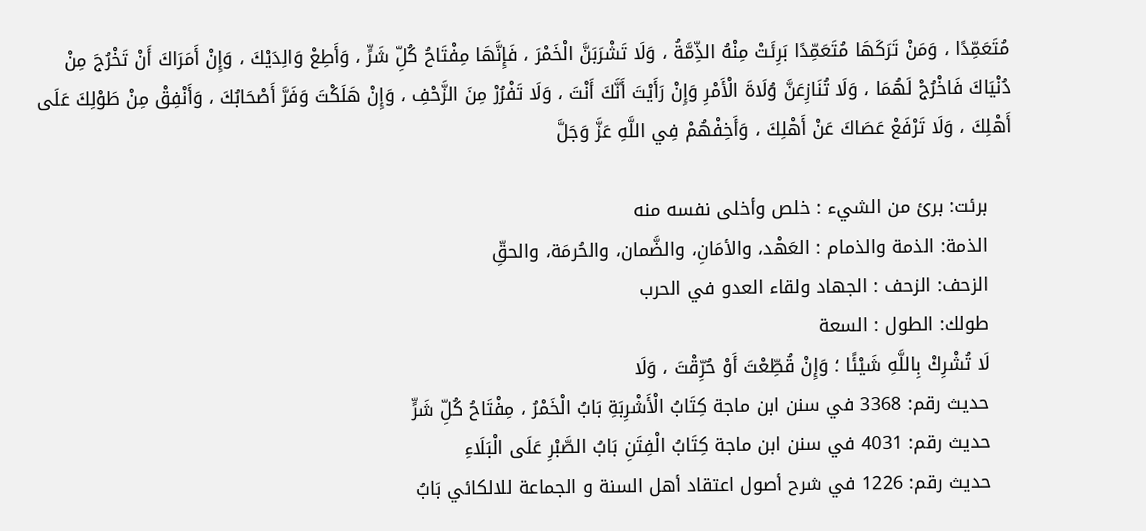مُتَعَمِّدًا ، وَمَنْ تَرَكَهَا مُتَعَمِّدًا بَرِئَتْ مِنْهُ الذِّمَّةُ ، وَلَا تَشْرَبَنَّ الْخَمْرَ ، فَإِنَّهَا مِفْتَاحُ كُلِّ شَرٍّ ، وَأَطِعْ وَالِدَيْكَ ، وَإِنْ أَمَرَاكَ أَنْ تَخْرُجَ مِنْ دُنْيَاكَ فَاخْرُجْ لَهُمَا ، وَلَا تُنَازِعَنَّ وُلَاةَ الْأَمْرِ وَإِنْ رَأَيْتَ أَنَّكَ أَنْتَ ، وَلَا تَفْرُرْ مِنَ الزَّحْفِ ، وَإِنْ هَلَكْتَ وَفَرَّ أَصْحَابُكَ ، وَأَنْفِقْ مِنْ طَوْلِكَ عَلَى أَهْلِكَ ، وَلَا تَرْفَعْ عَصَاكَ عَنْ أَهْلِكَ ، وَأَخِفْهُمْ فِي اللَّهِ عَزَّ وَجَلَّ

    برئت: برئ من الشيء : خلص وأخلى نفسه منه
    الذمة: الذمة والذمام : العَهْد، والأمَانِ، والضَّمان، والحُرمَة، والحقِّ
    الزحف: الزحف : الجهاد ولقاء العدو في الحرب
    طولك: الطول : السعة
    لَا تُشْرِكْ بِاللَّهِ شَيْئًا ؛ وَإِنْ قُطِّعْتَ أَوْ حُرِّقْتَ ، وَلَا
    حديث رقم: 3368 في سنن ابن ماجة كِتَابُ الْأَشْرِبَةِ بَابُ الْخَمْرُ ، مِفْتَاحُ كُلِّ شَرٍّ
    حديث رقم: 4031 في سنن ابن ماجة كِتَابُ الْفِتَنِ بَابُ الصَّبْرِ عَلَى الْبَلَاءِ
    حديث رقم: 1226 في شرح أصول اعتقاد أهل السنة و الجماعة للالكائي بَابُ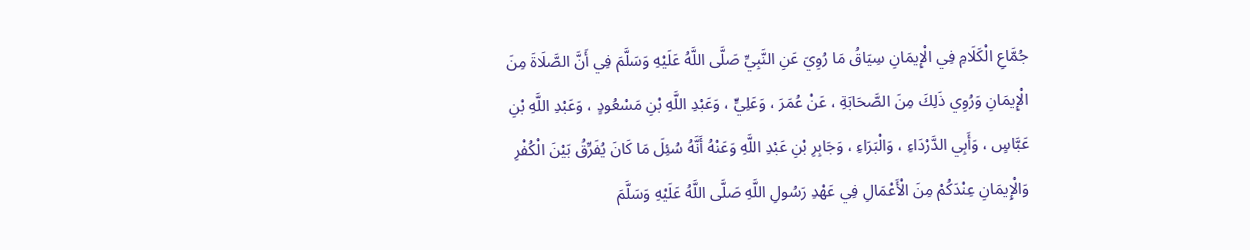جُمَّاعِ الْكَلَامِ فِي الْإِيمَانِ سِيَاقُ مَا رُوِيَ عَنِ النَّبِيِّ صَلَّى اللَّهُ عَلَيْهِ وَسَلَّمَ فِي أَنَّ الصَّلَاةَ مِنَ الْإِيمَانِ وَرُوِي ذَلِكَ مِنَ الصَّحَابَةِ ، عَنْ عُمَرَ ، وَعَلِيٍّ ، وَعَبْدِ اللَّهِ بْنِ مَسْعُودٍ ، وَعَبْدِ اللَّهِ بْنِ عَبَّاسٍ ، وَأَبِي الدَّرْدَاءِ ، وَالْبَرَاءِ ، وَجَابِرِ بْنِ عَبْدِ اللَّهِ وَعَنْهُ أَنَّهُ سُئِلَ مَا كَانَ يُفَرِّقُ بَيْنَ الْكُفْرِ وَالْإِيمَانِ عِنْدَكُمْ مِنَ الْأَعْمَالِ فِي عَهْدِ رَسُولِ اللَّهِ صَلَّى اللَّهُ عَلَيْهِ وَسَلَّمَ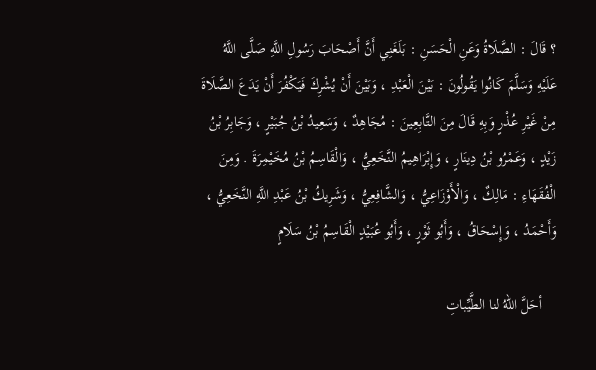؟ قَالَ : الصَّلَاةُ وَعَنِ الْحَسَنِ : بَلَغَنِي أَنَّ أَصْحَابَ رَسُولِ اللَّهِ صَلَّى اللَّهُ عَلَيْهِ وَسَلَّمَ كَانُوا يَقُولُونَ : بَيْنَ الْعَبْدِ ، وَبَيْنَ أَنْ يُشْرِكَ فَيَكْفُرَ أَنْ يَدَعَ الصَّلَاةَ مِنْ غَيْرِ عُذْرٍ وَبِهِ قَالَ مِنَ التَّابِعِينَ : مُجَاهِدٌ ، وَسَعِيدُ بْنُ جُبَيْرٍ ، وَجَابِرُ بْنُ زَيْدٍ ، وَعَمْرُو بْنُ دِينَارٍ ، وَإِبْرَاهِيمُ النَّخَعِيُّ ، وَالْقَاسِمُ بْنُ مُخَيْمِرَةَ . وَمِنَ الْفُقَهَاءِ : مَالِكٌ ، وَالْأَوْزَاعِيُّ ، وَالشَّافِعِيُّ ، وَشَرِيكُ بْنُ عَبْدِ اللَّهِ النَّخَعِيُّ ، وَأَحْمَدُ ، وَإِسْحَاقُ ، وَأَبُو ثَوْرٍ ، وَأَبُو عُبَيْدٍ الْقَاسِمُ بْنُ سَلَامٍ

    أحَلَّ اللهُ لنا الطَّيِّباتِ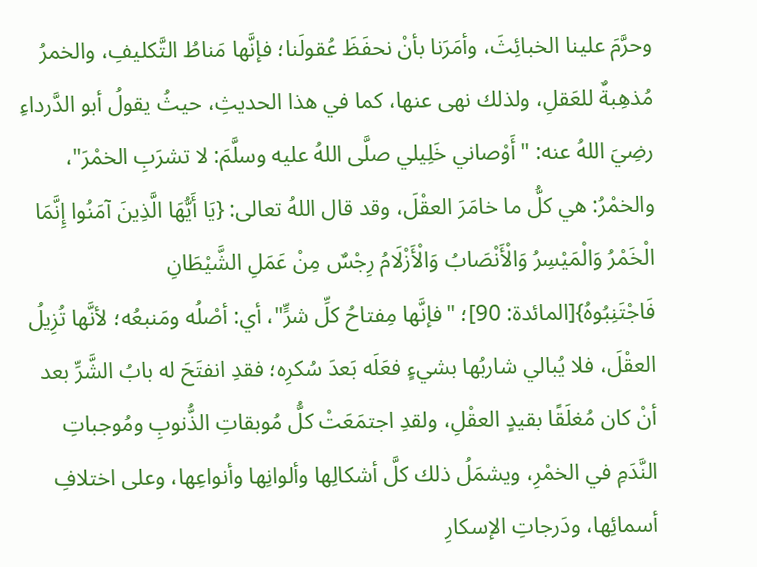وحرَّمَ علينا الخبائِثَ، وأمَرَنا بأنْ نحفَظَ عُقولَنا؛ فإنَّها مَناطُ التَّكليفِ، والخمرُ مُذهِبةٌ للعَقلِ، ولذلك نهى عنها، كما في هذا الحديثِ، حيثُ يقولُ أبو الدَّرداءِ رضِيَ اللهُ عنه: "أَوْصاني خَلِيلي صلَّى اللهُ عليه وسلَّمَ: لا تشرَبِ الخمْرَ"، والخمْرُ: هي كلُّ ما خامَرَ العقْلَ، وقد قال اللهُ تعالى: {يَا أَيُّهَا الَّذِينَ آمَنُوا إِنَّمَا الْخَمْرُ وَالْمَيْسِرُ وَالْأَنْصَابُ وَالْأَزْلَامُ رِجْسٌ مِنْ عَمَلِ الشَّيْطَانِ فَاجْتَنِبُوهُ}[المائدة: 90]؛ "فإنَّها مِفتاحُ كلِّ شرٍّ"، أي: أصْلُه ومَنبعُه؛ لأنَّها تُزِيلُ العقْلَ، فلا يُبالي شاربُها بشيءٍ فعَلَه بَعدَ سُكرِه؛ فقدِ انفتَحَ له بابُ الشَّرِّ بعد أنْ كان مُغلَقًا بقيدٍ العقْلِ، ولقدِ اجتمَعَتْ كلُّ مُوبقاتِ الذُّنوبِ ومُوجباتِ النَّدَمِ في الخمْرِ، ويشمَلُ ذلك كلَّ أشكالِها وألوانِها وأنواعِها، وعلى اختلافِ أسمائِها، ودَرجاتِ الإسكارِ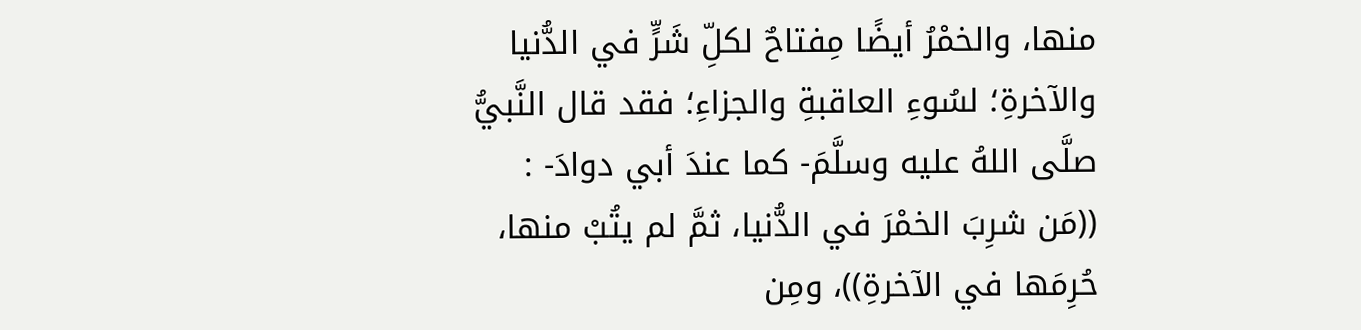منها، والخمْرُ أيضًا مِفتاحٌ لكلِّ شَرٍّ في الدُّنيا والآخرةِ؛ لسُوءِ العاقبةِ والجزاءِ؛ فقد قال النَّبيُّ صلَّى اللهُ عليه وسلَّمَ- كما عندَ أبي دوادَ- : ((مَن شرِبَ الخمْرَ في الدُّنيا، ثمَّ لم يتُبْ منها، حُرِمَها في الآخرةِ))، ومِن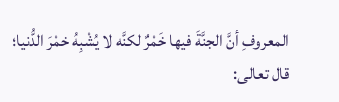المعروفِ أنَّ الجنَّةَ فيها خَمْرٌ لكنَّه لا يُشْبِهُ خمْرَ الدُّنيا؛ قال تعالى: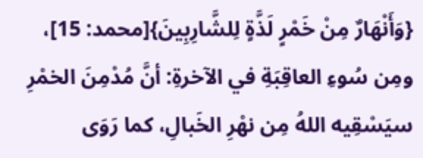{وَأَنْهَارٌ مِنْ خَمْرٍ لَذَّةٍ لِلشَّارِبِينَ}[محمد: 15]، ومِن سُوءِ العاقِبَةِ في الآخرةِ: أنَّ مُدْمِنَ الخمْرِ سيَسْقِيه اللهُ مِن نهْرِ الخَبالِ، كما رَوَى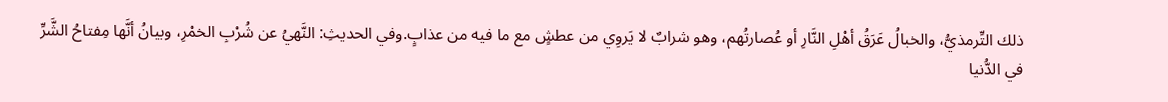ذلك التِّرمذيُّ، والخبالُ عَرَقُ أهْلِ النَّارِ أو عُصارتُهم، وهو شرابٌ لا يَروِي من عطشٍ مع ما فيه من عذابٍ.وفي الحديثِ: النَّهيُ عن شُرْبِ الخمْرِ، وبيانُ أنَّها مِفتاحُ الشَّرِّ في الدُّنيا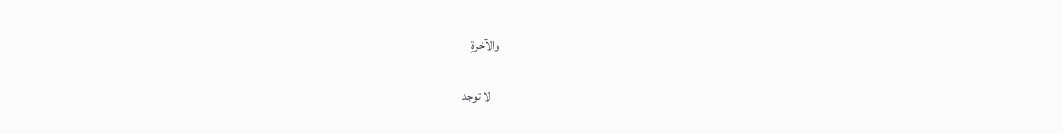والآخرةِ

    لا توجد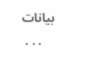بيانات
    . . .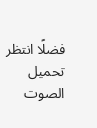فضلًا انتظر تحميل الصوت